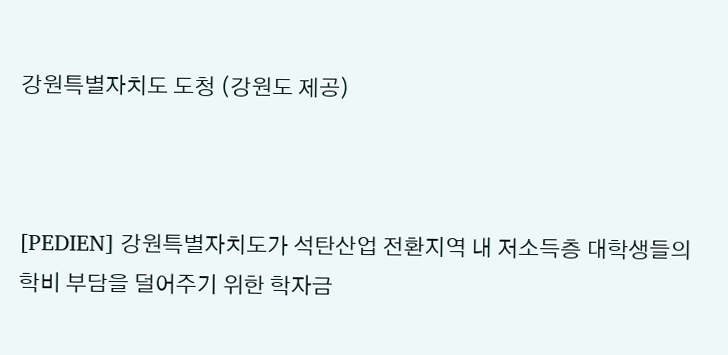강원특별자치도 도청 (강원도 제공)



[PEDIEN] 강원특별자치도가 석탄산업 전환지역 내 저소득층 대학생들의 학비 부담을 덜어주기 위한 학자금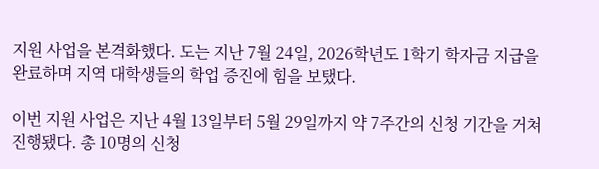지원 사업을 본격화했다. 도는 지난 7월 24일, 2026학년도 1학기 학자금 지급을 완료하며 지역 대학생들의 학업 증진에 힘을 보탰다.

이번 지원 사업은 지난 4월 13일부터 5월 29일까지 약 7주간의 신청 기간을 거쳐 진행됐다. 총 10명의 신청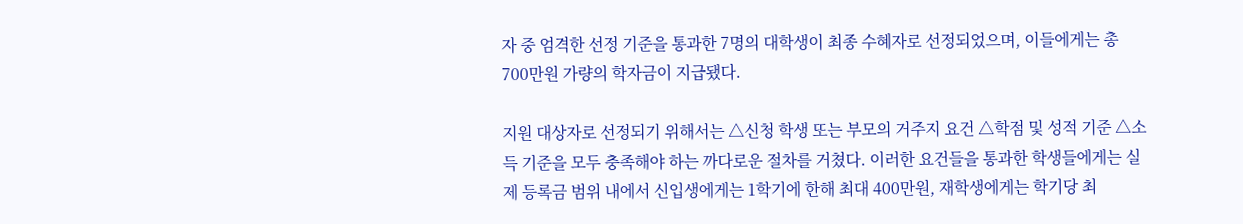자 중 엄격한 선정 기준을 통과한 7명의 대학생이 최종 수혜자로 선정되었으며, 이들에게는 총 700만원 가량의 학자금이 지급됐다.

지원 대상자로 선정되기 위해서는 △신청 학생 또는 부모의 거주지 요건 △학점 및 성적 기준 △소득 기준을 모두 충족해야 하는 까다로운 절차를 거쳤다. 이러한 요건들을 통과한 학생들에게는 실제 등록금 범위 내에서 신입생에게는 1학기에 한해 최대 400만원, 재학생에게는 학기당 최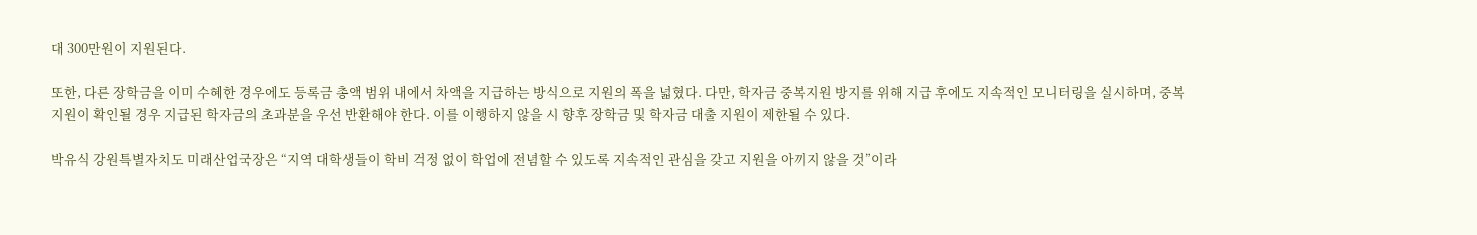대 300만원이 지원된다.

또한, 다른 장학금을 이미 수혜한 경우에도 등록금 총액 범위 내에서 차액을 지급하는 방식으로 지원의 폭을 넓혔다. 다만, 학자금 중복지원 방지를 위해 지급 후에도 지속적인 모니터링을 실시하며, 중복 지원이 확인될 경우 지급된 학자금의 초과분을 우선 반환해야 한다. 이를 이행하지 않을 시 향후 장학금 및 학자금 대출 지원이 제한될 수 있다.

박유식 강원특별자치도 미래산업국장은 “지역 대학생들이 학비 걱정 없이 학업에 전념할 수 있도록 지속적인 관심을 갖고 지원을 아끼지 않을 것”이라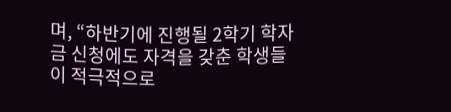며, “하반기에 진행될 2학기 학자금 신청에도 자격을 갖춘 학생들이 적극적으로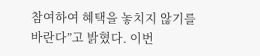참여하여 혜택을 놓치지 않기를 바란다”고 밝혔다. 이번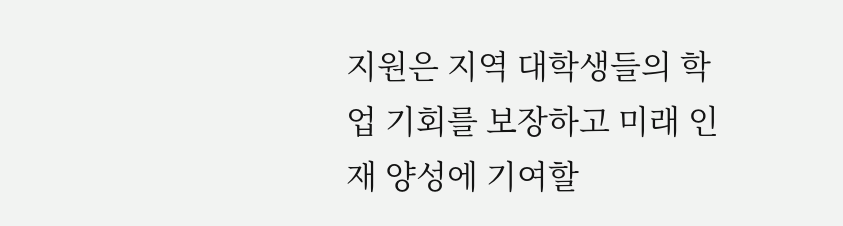지원은 지역 대학생들의 학업 기회를 보장하고 미래 인재 양성에 기여할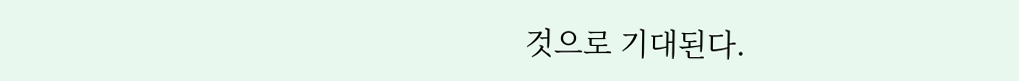것으로 기대된다.